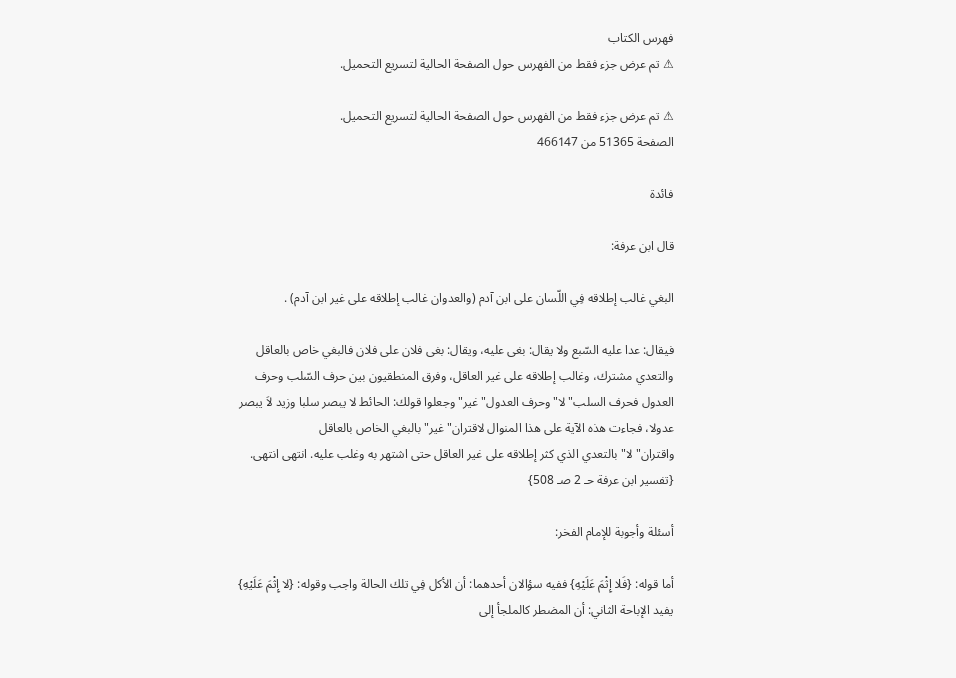فهرس الكتاب
⚠ تم عرض جزء فقط من الفهرس حول الصفحة الحالية لتسريع التحميل.

⚠ تم عرض جزء فقط من الفهرس حول الصفحة الحالية لتسريع التحميل.
الصفحة 51365 من 466147

فائدة

قال ابن عرفة:

البغي غالب إطلاقه فِي اللّسان على ابن آدم (والعدوان غالب إطلاقه على غير ابن آدم) .

فيقال: عدا عليه السّبع ولا يقال: بغى عليه، ويقال: بغى فلان على فلان فالبغي خاص بالعاقل والتعدي مشترك، وغالب إطلاقه على غير العاقل، وفرق المنطقيون بين حرف السّلب وحرف العدول فحرف السلب"لا"وحرف العدول"غير"وجعلوا قولك: الحائط لا يبصر سلبا وزيد لاَ يبصر عدولا، فجاءت هذه الآية على هذا المنوال لاقتران"غير"بالبغي الخاص بالعاقل واقتران"لا"بالتعدي الذي كثر إطلاقه على غير العاقل حتى اشتهر به وغلب عليه. انتهى انتهى. {تفسير ابن عرفة حـ 2 صـ 508}

أسئلة وأجوبة للإمام الفخر:

أما قوله: {فَلا إِثْمَ عَلَيْهِ} ففيه سؤالان أحدهما: أن الأكل فِي تلك الحالة واجب وقوله: {لا إِثْمَ عَلَيْهِ} يفيد الإباحة الثاني: أن المضطر كالملجأ إلى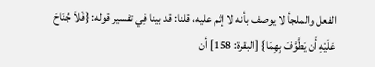الفعل والملجأ لا يوصف بأنه لا إثم عليه، قلنا: قد بينا فِي تفسير قوله: {فَلاَ جُنَاحَ عَلَيْهِ أَن يَطَّوَّفَ بِهِمَا} [البقرة: 158] أن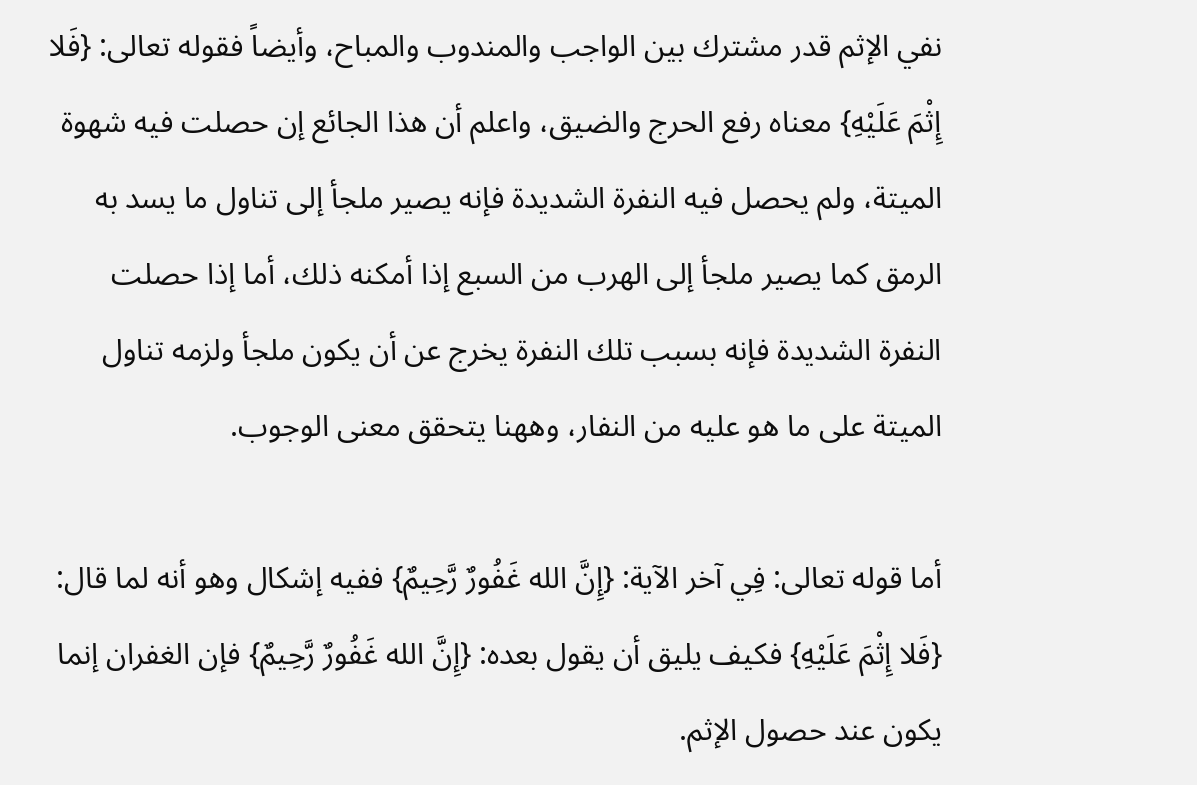نفي الإثم قدر مشترك بين الواجب والمندوب والمباح، وأيضاً فقوله تعالى: {فَلا إِثْمَ عَلَيْهِ} معناه رفع الحرج والضيق، واعلم أن هذا الجائع إن حصلت فيه شهوة الميتة، ولم يحصل فيه النفرة الشديدة فإنه يصير ملجأ إلى تناول ما يسد به الرمق كما يصير ملجأ إلى الهرب من السبع إذا أمكنه ذلك، أما إذا حصلت النفرة الشديدة فإنه بسبب تلك النفرة يخرج عن أن يكون ملجأ ولزمه تناول الميتة على ما هو عليه من النفار، وههنا يتحقق معنى الوجوب.

أما قوله تعالى: فِي آخر الآية: {إِنَّ الله غَفُورٌ رَّحِيمٌ} ففيه إشكال وهو أنه لما قال: {فَلا إِثْمَ عَلَيْهِ} فكيف يليق أن يقول بعده: {إِنَّ الله غَفُورٌ رَّحِيمٌ} فإن الغفران إنما يكون عند حصول الإثم.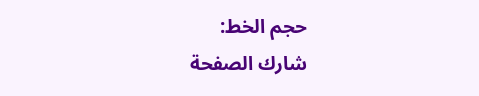حجم الخط:
شارك الصفحة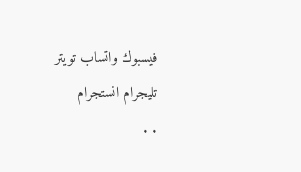فيسبوك واتساب تويتر تليجرام انستجرام
. .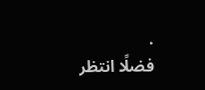.
فضلًا انتظر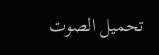تحميل الصوت